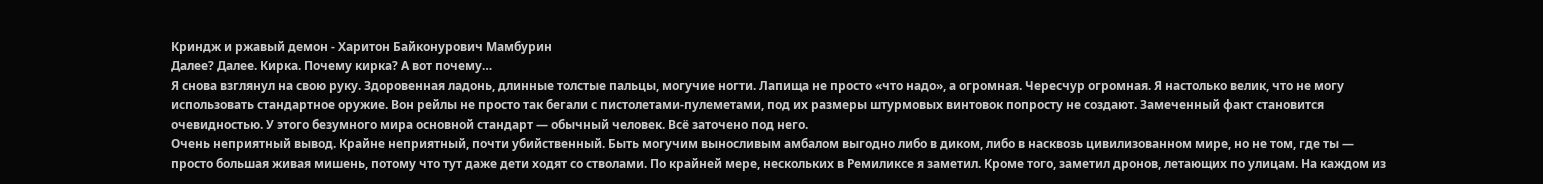Криндж и ржавый демон - Харитон Байконурович Мамбурин
Далее? Далее. Кирка. Почему кирка? А вот почему…
Я снова взглянул на свою руку. Здоровенная ладонь, длинные толстые пальцы, могучие ногти. Лапища не просто «что надо», а огромная. Чересчур огромная. Я настолько велик, что не могу использовать стандартное оружие. Вон рейлы не просто так бегали с пистолетами-пулеметами, под их размеры штурмовых винтовок попросту не создают. Замеченный факт становится очевидностью. У этого безумного мира основной стандарт — обычный человек. Всё заточено под него.
Очень неприятный вывод. Крайне неприятный, почти убийственный. Быть могучим выносливым амбалом выгодно либо в диком, либо в насквозь цивилизованном мире, но не том, где ты — просто большая живая мишень, потому что тут даже дети ходят со стволами. По крайней мере, нескольких в Ремиликсе я заметил. Кроме того, заметил дронов, летающих по улицам. На каждом из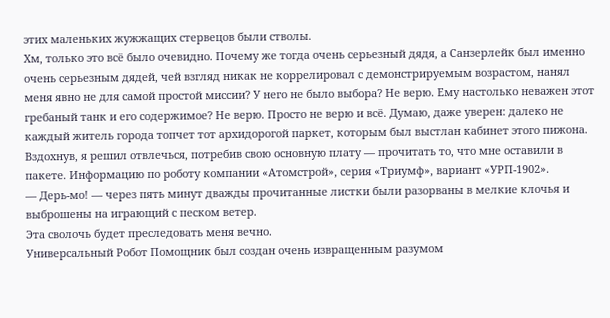этих маленьких жужжащих стервецов были стволы.
Хм, только это всё было очевидно. Почему же тогда очень серьезный дядя, а Санзерлейк был именно очень серьезным дядей, чей взгляд никак не коррелировал с демонстрируемым возрастом, нанял меня явно не для самой простой миссии? У него не было выбора? Не верю. Ему настолько неважен этот гребаный танк и его содержимое? Не верю. Просто не верю и всё. Думаю, даже уверен: далеко не каждый житель города топчет тот архидорогой паркет, которым был выстлан кабинет этого пижона.
Вздохнув, я решил отвлечься, потребив свою основную плату — прочитать то, что мне оставили в пакете. Информацию по роботу компании «Атомстрой», серия «Триумф», вариант «УРП-1902».
— Дерь-мо! — через пять минут дважды прочитанные листки были разорваны в мелкие клочья и выброшены на играющий с песком ветер.
Эта сволочь будет преследовать меня вечно.
Универсальный Робот Помощник был создан очень извращенным разумом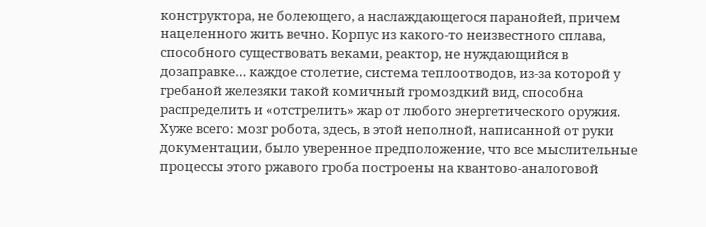конструктора, не болеющего, а наслаждающегося паранойей, причем нацеленного жить вечно. Корпус из какого-то неизвестного сплава, способного существовать веками, реактор, не нуждающийся в дозаправке… каждое столетие, система теплоотводов, из-за которой у гребаной железяки такой комичный громоздкий вид, способна распределить и «отстрелить» жар от любого энергетического оружия. Хуже всего: мозг робота, здесь, в этой неполной, написанной от руки документации, было уверенное предположение, что все мыслительные процессы этого ржавого гроба построены на квантово-аналоговой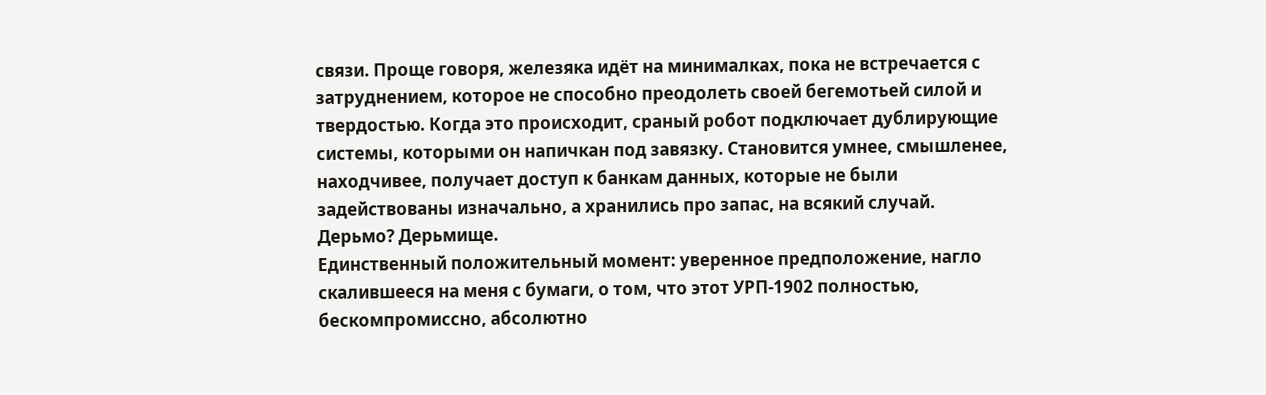связи. Проще говоря, железяка идёт на минималках, пока не встречается с затруднением, которое не способно преодолеть своей бегемотьей силой и твердостью. Когда это происходит, сраный робот подключает дублирующие системы, которыми он напичкан под завязку. Становится умнее, смышленее, находчивее, получает доступ к банкам данных, которые не были задействованы изначально, а хранились про запас, на всякий случай.
Дерьмо? Дерьмище.
Единственный положительный момент: уверенное предположение, нагло скалившееся на меня с бумаги, о том, что этот УРП-1902 полностью, бескомпромиссно, абсолютно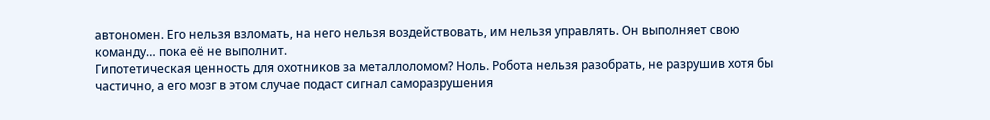автономен. Его нельзя взломать, на него нельзя воздействовать, им нельзя управлять. Он выполняет свою команду… пока её не выполнит.
Гипотетическая ценность для охотников за металлоломом? Ноль. Робота нельзя разобрать, не разрушив хотя бы частично, а его мозг в этом случае подаст сигнал саморазрушения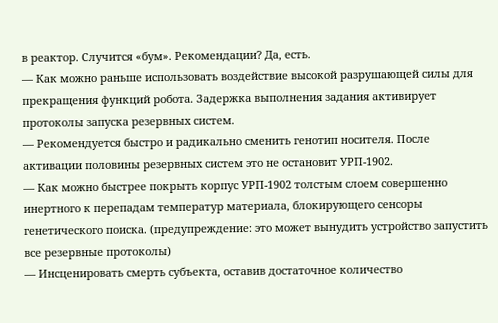в реактор. Случится «бум». Рекомендации? Да, есть.
— Как можно раньше использовать воздействие высокой разрушающей силы для прекращения функций робота. Задержка выполнения задания активирует протоколы запуска резервных систем.
— Рекомендуется быстро и радикально сменить генотип носителя. После активации половины резервных систем это не остановит УРП-1902.
— Как можно быстрее покрыть корпус УРП-1902 толстым слоем совершенно инертного к перепадам температур материала, блокирующего сенсоры генетического поиска. (предупреждение: это может вынудить устройство запустить все резервные протоколы)
— Инсценировать смерть субъекта, оставив достаточное количество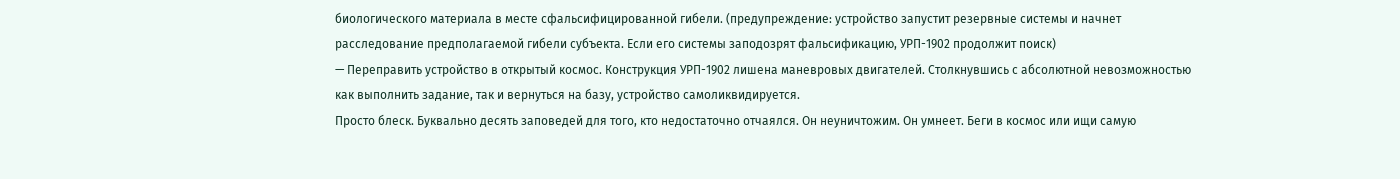биологического материала в месте сфальсифицированной гибели. (предупреждение: устройство запустит резервные системы и начнет расследование предполагаемой гибели субъекта. Если его системы заподозрят фальсификацию, УРП-1902 продолжит поиск)
— Переправить устройство в открытый космос. Конструкция УРП-1902 лишена маневровых двигателей. Столкнувшись с абсолютной невозможностью как выполнить задание, так и вернуться на базу, устройство самоликвидируется.
Просто блеск. Буквально десять заповедей для того, кто недостаточно отчаялся. Он неуничтожим. Он умнеет. Беги в космос или ищи самую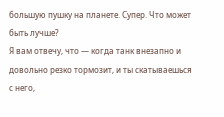большую пушку на планете. Супер. Что может быть лучше?
Я вам отвечу, что — когда танк внезапно и довольно резко тормозит, и ты скатываешься с него,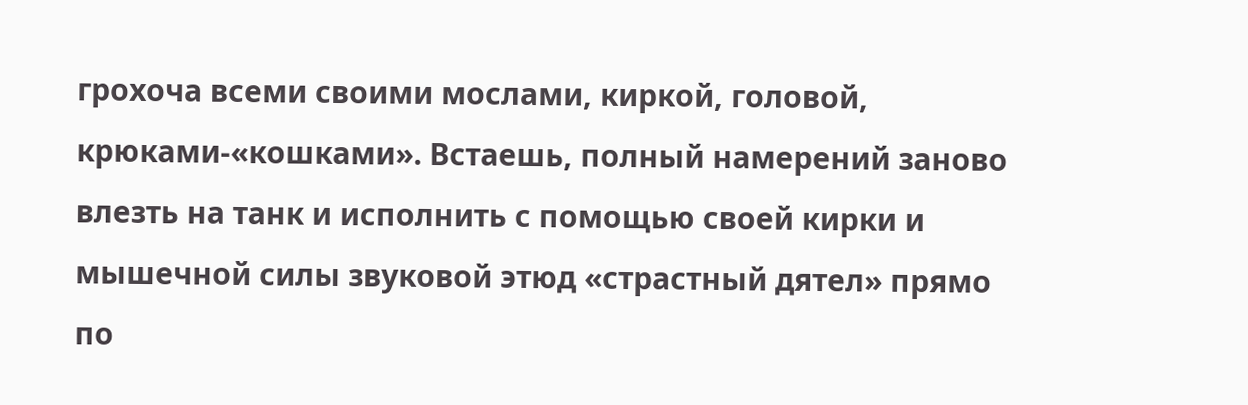грохоча всеми своими мослами, киркой, головой, крюками-«кошками». Встаешь, полный намерений заново влезть на танк и исполнить с помощью своей кирки и мышечной силы звуковой этюд «страстный дятел» прямо по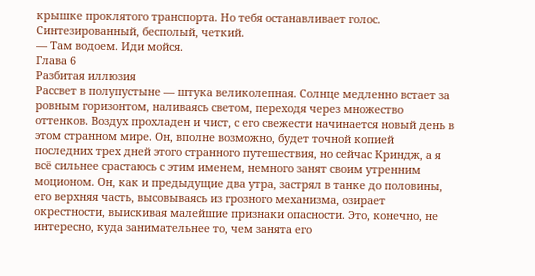крышке проклятого транспорта. Но тебя останавливает голос. Синтезированный, бесполый, четкий.
— Там водоем. Иди мойся.
Глава 6
Разбитая иллюзия
Рассвет в полупустыне — штука великолепная. Солнце медленно встает за ровным горизонтом, наливаясь светом, переходя через множество оттенков. Воздух прохладен и чист, с его свежести начинается новый день в этом странном мире. Он, вполне возможно, будет точной копией последних трех дней этого странного путешествия, но сейчас Криндж, а я всё сильнее срастаюсь с этим именем, немного занят своим утренним моционом. Он, как и предыдущие два утра, застрял в танке до половины, его верхняя часть, высовываясь из грозного механизма, озирает окрестности, выискивая малейшие признаки опасности. Это, конечно, не интересно, куда занимательнее то, чем занята его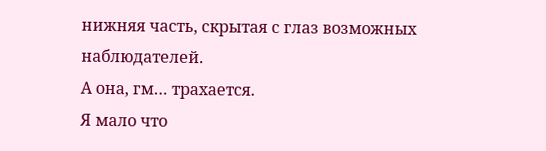нижняя часть, скрытая с глаз возможных наблюдателей.
А она, гм… трахается.
Я мало что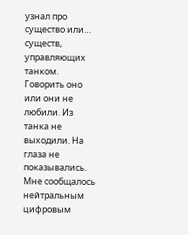узнал про существо или… существ, управляющих танком. Говорить оно или они не любили. Из танка не выходили. На глаза не показывались. Мне сообщалось нейтральным цифровым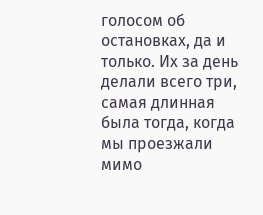голосом об остановках, да и только. Их за день делали всего три, самая длинная была тогда, когда мы проезжали мимо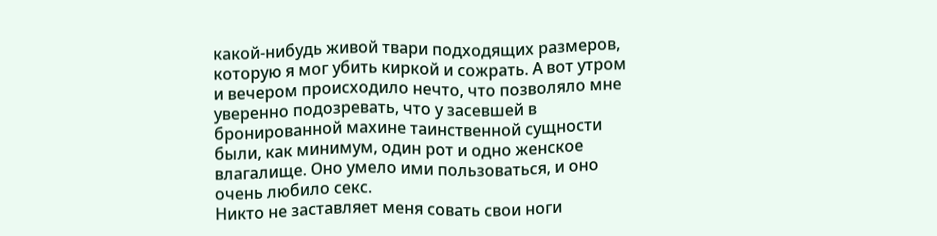какой-нибудь живой твари подходящих размеров, которую я мог убить киркой и сожрать. А вот утром и вечером происходило нечто, что позволяло мне уверенно подозревать, что у засевшей в бронированной махине таинственной сущности были, как минимум, один рот и одно женское влагалище. Оно умело ими пользоваться, и оно очень любило секс.
Никто не заставляет меня совать свои ноги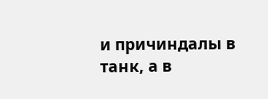и причиндалы в танк, а в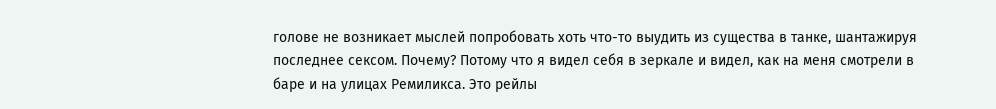голове не возникает мыслей попробовать хоть что-то выудить из существа в танке, шантажируя последнее сексом. Почему? Потому что я видел себя в зеркале и видел, как на меня смотрели в баре и на улицах Ремиликса. Это рейлы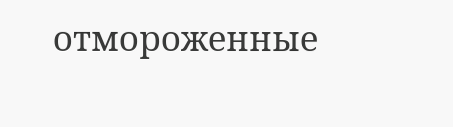отмороженные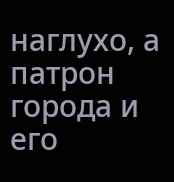наглухо, а патрон города и его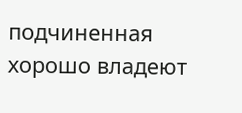подчиненная хорошо владеют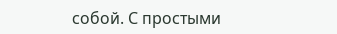собой. С простыми